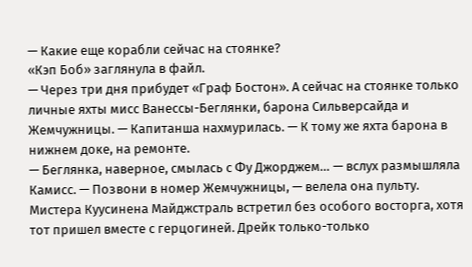— Какие еще корабли сейчас на стоянке?
«Кэп Боб» заглянула в файл.
— Через три дня прибудет «Граф Бостон». А сейчас на стоянке только личные яхты мисс Ванессы-Беглянки, барона Сильверсайда и Жемчужницы. — Капитанша нахмурилась. — К тому же яхта барона в нижнем доке, на ремонте.
— Беглянка, наверное, смылась с Фу Джорджем… — вслух размышляла Камисс. — Позвони в номер Жемчужницы, — велела она пульту.
Мистера Куусинена Майджстраль встретил без особого восторга, хотя тот пришел вместе с герцогиней. Дрейк только-только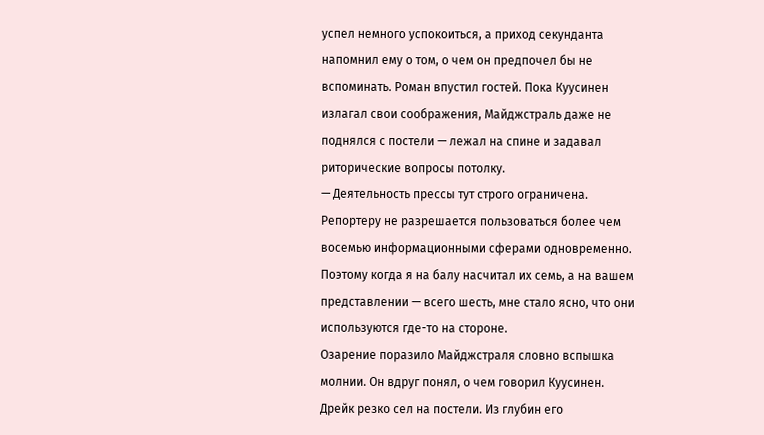успел немного успокоиться, а приход секунданта напомнил ему о том, о чем он предпочел бы не вспоминать. Роман впустил гостей. Пока Куусинен излагал свои соображения, Майджстраль даже не поднялся с постели — лежал на спине и задавал риторические вопросы потолку.
— Деятельность прессы тут строго ограничена. Репортеру не разрешается пользоваться более чем восемью информационными сферами одновременно. Поэтому когда я на балу насчитал их семь, а на вашем представлении — всего шесть, мне стало ясно, что они используются где-то на стороне.
Озарение поразило Майджстраля словно вспышка молнии. Он вдруг понял, о чем говорил Куусинен. Дрейк резко сел на постели. Из глубин его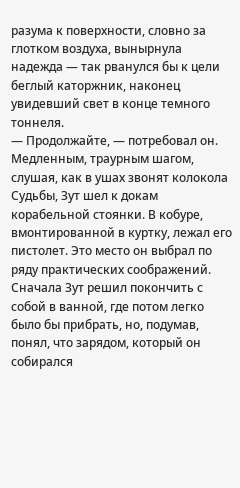разума к поверхности, словно за глотком воздуха, вынырнула надежда — так рванулся бы к цели беглый каторжник, наконец увидевший свет в конце темного тоннеля.
— Продолжайте, — потребовал он.
Медленным, траурным шагом, слушая, как в ушах звонят колокола Судьбы, Зут шел к докам корабельной стоянки. В кобуре, вмонтированной в куртку, лежал его пистолет. Это место он выбрал по ряду практических соображений. Сначала Зут решил покончить с собой в ванной, где потом легко было бы прибрать, но, подумав, понял, что зарядом, который он собирался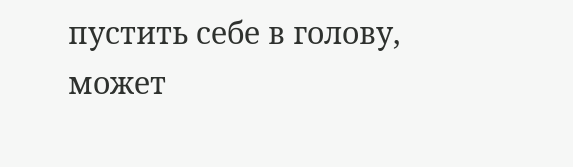пустить себе в голову, может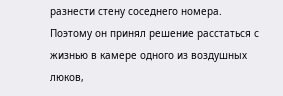разнести стену соседнего номера. Поэтому он принял решение расстаться с жизнью в камере одного из воздушных люков,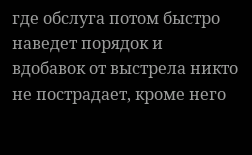где обслуга потом быстро наведет порядок и вдобавок от выстрела никто не пострадает, кроме него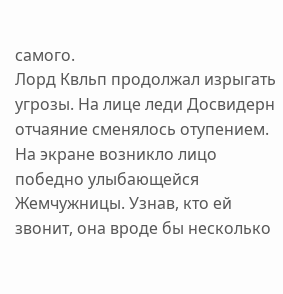самого.
Лорд Квльп продолжал изрыгать угрозы. На лице леди Досвидерн отчаяние сменялось отупением.
На экране возникло лицо победно улыбающейся Жемчужницы. Узнав, кто ей звонит, она вроде бы несколько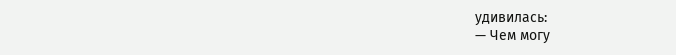удивилась:
— Чем могу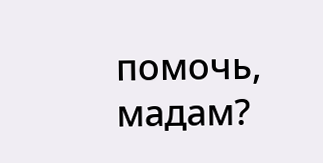помочь, мадам?